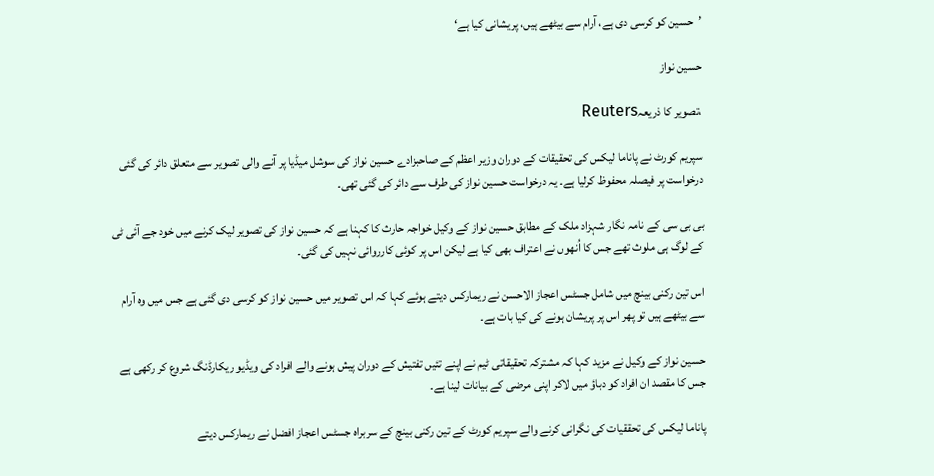’حسین کو کرسی دی ہے، آرام سے بیٹھے ہیں، پریشانی کیا ہے‘

حسین نواز

،تصویر کا ذریعہReuters

سپریم کورٹ نے پاناما لیکس کی تحقیقات کے دوران وزیر اعظم کے صاحبزادے حسین نواز کی سوشل میڈیا پر آنے والی تصویر سے متعلق دائر کی گئی درخواست پر فیصلہ محفوظ کرلیا ہے۔ یہ درخواست حسین نواز کی طرف سے دائر کی گئی تھی۔

بی بی سی کے نامہ نگار شہزاد ملک کے مطابق حسین نواز کے وکیل خواجہ حارث کا کہنا ہے کہ حسین نواز کی تصویر لیک کرنے میں خود جے آئی ٹی کے لوگ ہی ملوث تھے جس کا اُنھوں نے اعتراف بھی کیا ہے لیکن اس پر کوئی کارروائی نہیں کی گئی۔

اس تین رکنی بینچ میں شامل جسٹس اعجاز الاحسن نے ریمارکس دیتے ہوئے کہا کہ اس تصویر میں حسین نواز کو کرسی دی گئی ہے جس میں وہ آرام سے بیٹھے ہیں تو پھر اس پر پریشان ہونے کی کیا بات ہے۔

حسین نواز کے وکیل نے مزید کہا کہ مشترکہ تحقیقاتی ٹیم نے اپنے تئیں تفتیش کے دوران پیش ہونے والے افراد کی ویڈیو ریکارڈنگ شروع کر رکھی ہے جس کا مقصد ان افراد کو دباؤ میں لاکر اپنی مرضی کے بیانات لینا ہے۔

پاناما لیکس کی تحققیات کی نگرانی کرنے والے سپریم کورٹ کے تین رکنی بینچ کے سربراہ جسٹس اعجاز افضل نے ریمارکس دیتے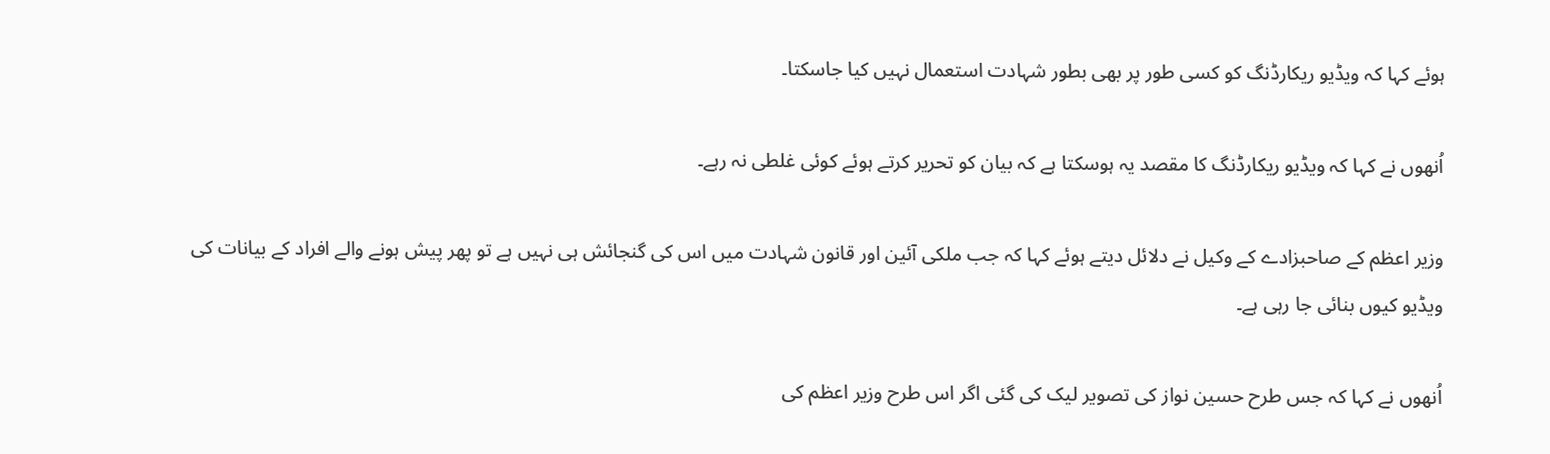ہوئے کہا کہ ویڈیو ریکارڈنگ کو کسی طور پر بھی بطور شہادت استعمال نہیں کیا جاسکتا۔

اُنھوں نے کہا کہ ویڈیو ریکارڈنگ کا مقصد یہ ہوسکتا ہے کہ بیان کو تحریر کرتے ہوئے کوئی غلطی نہ رہے۔

وزیر اعظم کے صاحبزادے کے وکیل نے دلائل دیتے ہوئے کہا کہ جب ملکی آئین اور قانون شہادت میں اس کی گنجائش ہی نہیں ہے تو پھر پیش ہونے والے افراد کے بیانات کی ویڈیو کیوں بنائی جا رہی ہے۔

اُنھوں نے کہا کہ جس طرح حسین نواز کی تصویر لیک کی گئی اگر اس طرح وزیر اعظم کی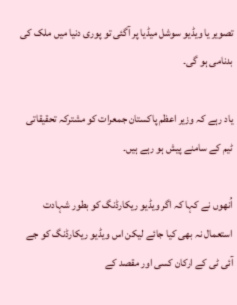تصویر یا ویڈیو سوشل میڈیا پر آگئی تو پوری دنیا میں ملک کی بدنامی ہو گی۔

یاد رہے کہ وزیر اعظم پاکستان جمعرات کو مشترکہ تحقیقاتی ٹیم کے سامنے پیش ہو رہے ہیں۔

اُنھوں نے کہا کہ اگر ویڈیو ریکارڈنگ کو بطور شہادت استعمال نہ بھی کیا جائے لیکن اس ویڈیو ریکارڈنگ کو جے آئی ٹی کے ارکان کسی اور مقصد کے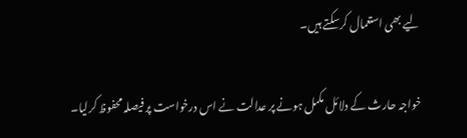لیے بھی استعمال کرسکتے ہیں۔

خواجہ حارث کے دلائل مکمل ہونے پر عدالت نے اس درخواست پر فیصلہ محفوظ کرلیا۔